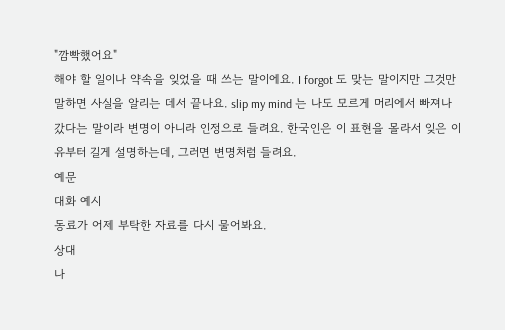"깜빡했어요"
해야 할 일이나 약속을 잊었을 때 쓰는 말이에요. I forgot 도 맞는 말이지만 그것만 말하면 사실을 알리는 데서 끝나요. slip my mind 는 나도 모르게 머리에서 빠져나갔다는 말이라 변명이 아니라 인정으로 들려요. 한국인은 이 표현을 몰라서 잊은 이유부터 길게 설명하는데, 그러면 변명처럼 들려요.
예문
대화 예시
동료가 어제 부탁한 자료를 다시 물어봐요.
상대
나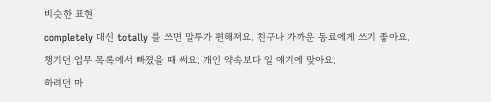비슷한 표현
completely 대신 totally 를 쓰면 말투가 편해져요. 친구나 가까운 동료에게 쓰기 좋아요.
챙기던 업무 목록에서 빠졌을 때 써요. 개인 약속보다 일 얘기에 맞아요.
하려던 마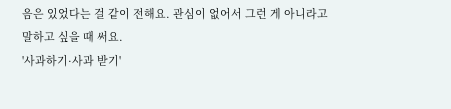음은 있었다는 걸 같이 전해요. 관심이 없어서 그런 게 아니라고 말하고 싶을 때 써요.
'사과하기·사과 받기'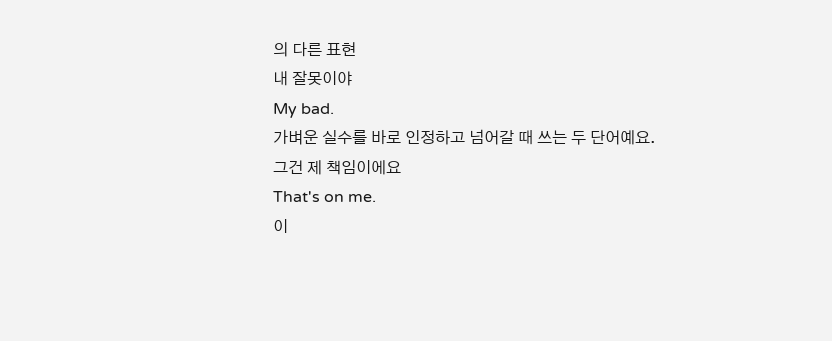의 다른 표현
내 잘못이야
My bad.
가벼운 실수를 바로 인정하고 넘어갈 때 쓰는 두 단어예요.
그건 제 책임이에요
That's on me.
이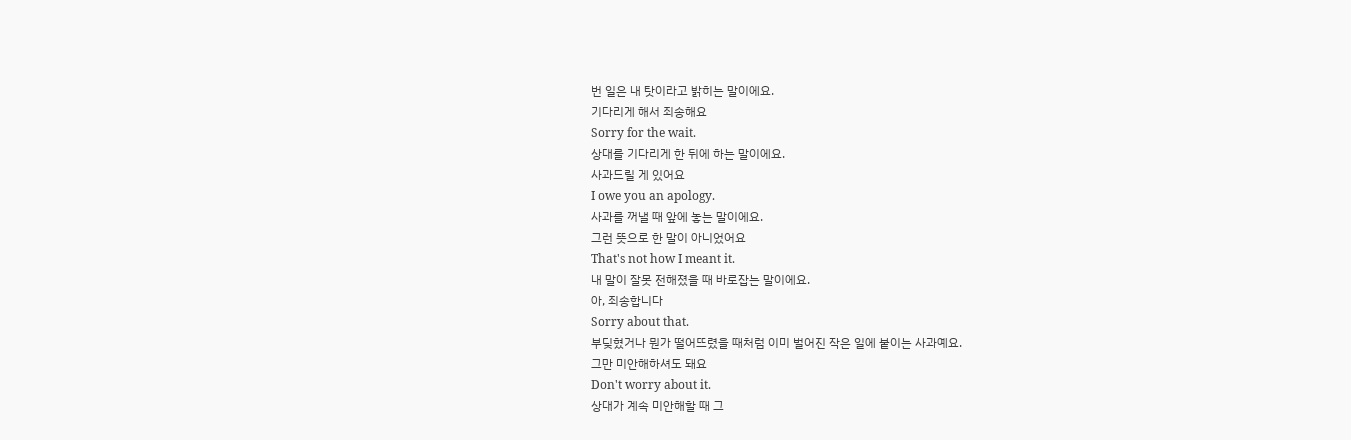번 일은 내 탓이라고 밝히는 말이에요.
기다리게 해서 죄송해요
Sorry for the wait.
상대를 기다리게 한 뒤에 하는 말이에요.
사과드릴 게 있어요
I owe you an apology.
사과를 꺼낼 때 앞에 놓는 말이에요.
그런 뜻으로 한 말이 아니었어요
That's not how I meant it.
내 말이 잘못 전해졌을 때 바로잡는 말이에요.
아, 죄송합니다
Sorry about that.
부딪혔거나 뭔가 떨어뜨렸을 때처럼 이미 벌어진 작은 일에 붙이는 사과예요.
그만 미안해하셔도 돼요
Don't worry about it.
상대가 계속 미안해할 때 그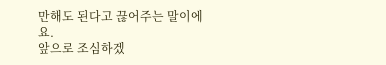만해도 된다고 끊어주는 말이에요.
앞으로 조심하겠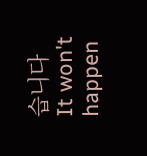습니다
It won't happen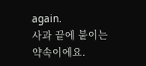again.
사과 끝에 붙이는 약속이에요.